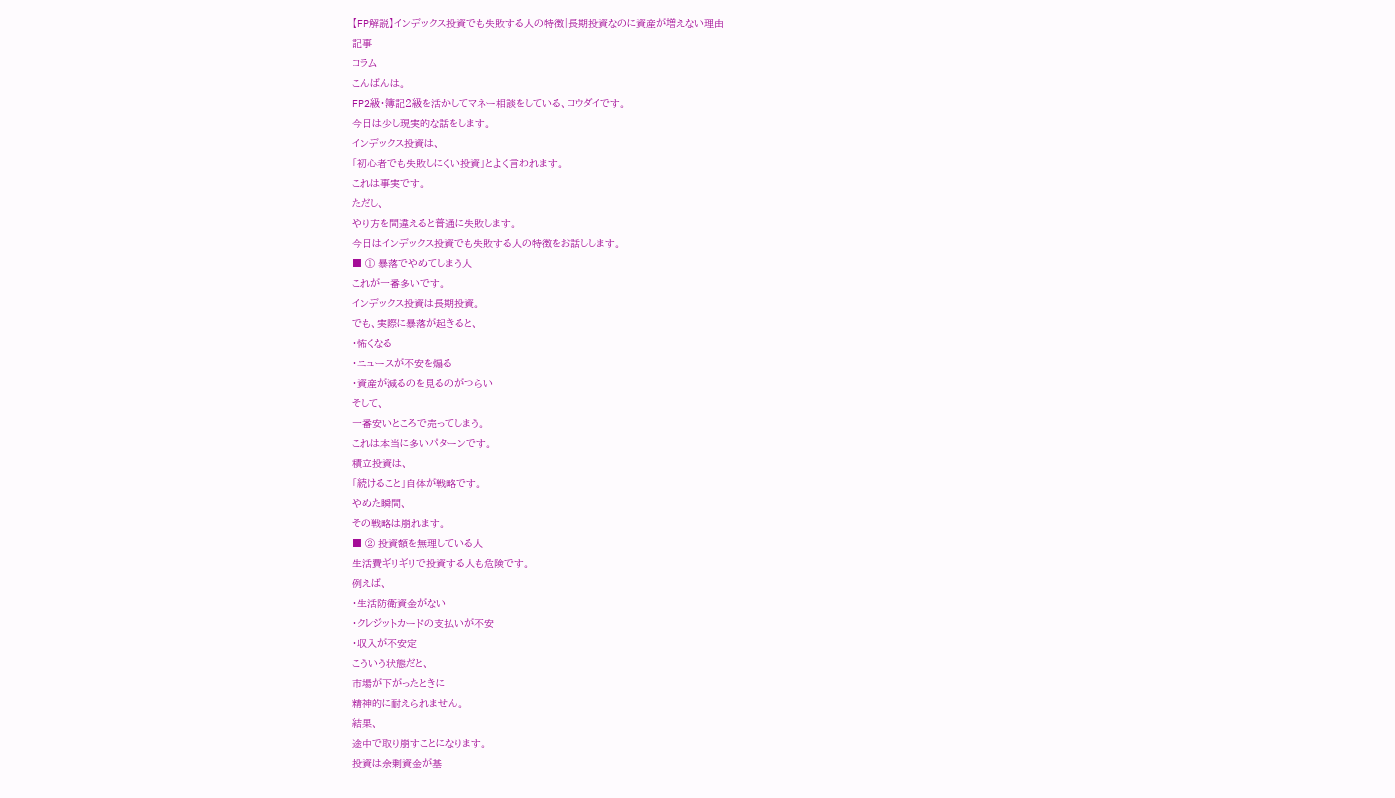【FP解説】インデックス投資でも失敗する人の特徴|長期投資なのに資産が増えない理由
記事
コラム
こんばんは。
FP2級・簿記2級を活かしてマネー相談をしている、コウダイです。
今日は少し現実的な話をします。
インデックス投資は、
「初心者でも失敗しにくい投資」とよく言われます。
これは事実です。
ただし、
やり方を間違えると普通に失敗します。
今日はインデックス投資でも失敗する人の特徴をお話しします。
■ ① 暴落でやめてしまう人
これが一番多いです。
インデックス投資は長期投資。
でも、実際に暴落が起きると、
・怖くなる
・ニュースが不安を煽る
・資産が減るのを見るのがつらい
そして、
一番安いところで売ってしまう。
これは本当に多いパターンです。
積立投資は、
「続けること」自体が戦略です。
やめた瞬間、
その戦略は崩れます。
■ ② 投資額を無理している人
生活費ギリギリで投資する人も危険です。
例えば、
・生活防衛資金がない
・クレジットカードの支払いが不安
・収入が不安定
こういう状態だと、
市場が下がったときに
精神的に耐えられません。
結果、
途中で取り崩すことになります。
投資は余剰資金が基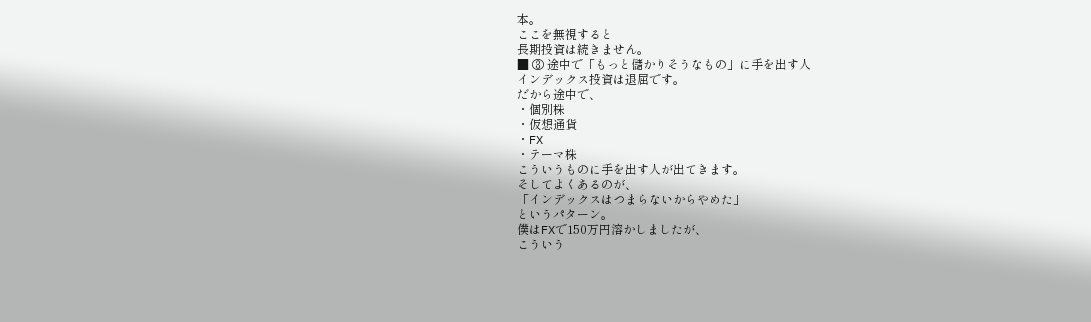本。
ここを無視すると
長期投資は続きません。
■ ③ 途中で「もっと儲かりそうなもの」に手を出す人
インデックス投資は退屈です。
だから途中で、
・個別株
・仮想通貨
・FX
・テーマ株
こういうものに手を出す人が出てきます。
そしてよくあるのが、
「インデックスはつまらないからやめた」
というパターン。
僕はFXで150万円溶かしましたが、
こういう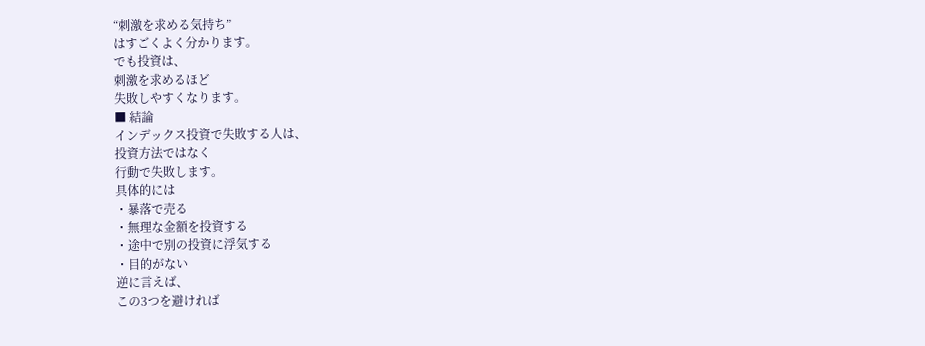“刺激を求める気持ち”
はすごくよく分かります。
でも投資は、
刺激を求めるほど
失敗しやすくなります。
■ 結論
インデックス投資で失敗する人は、
投資方法ではなく
行動で失敗します。
具体的には
・暴落で売る
・無理な金額を投資する
・途中で別の投資に浮気する
・目的がない
逆に言えば、
この3つを避ければ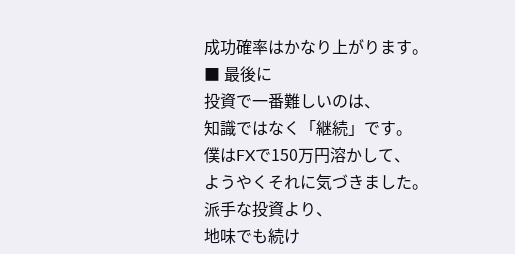成功確率はかなり上がります。
■ 最後に
投資で一番難しいのは、
知識ではなく「継続」です。
僕はFXで150万円溶かして、
ようやくそれに気づきました。
派手な投資より、
地味でも続け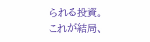られる投資。
これが結局、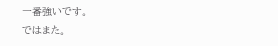一番強いです。
ではまた。